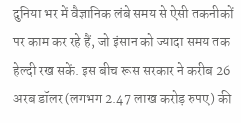दुनिया भर में वैज्ञानिक लंबे समय से ऐसी तकनीकों पर काम कर रहे हैं, जो इंसान को ज्यादा समय तक हेल्दी रख सकें. इस बीच रूस सरकार ने करीब 26 अरब डॉलर (लगभग 2.47 लाख करोड़ रुपए) की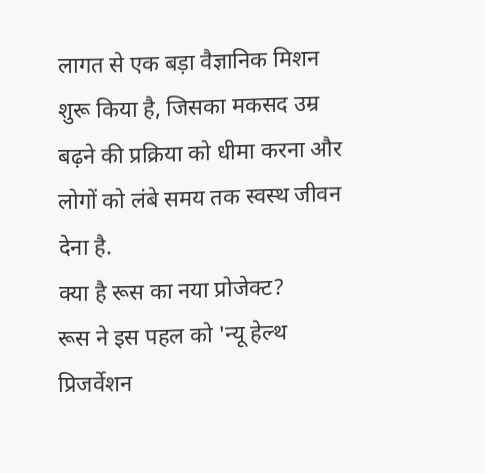लागत से एक बड़ा वैज्ञानिक मिशन शुरू किया है, जिसका मकसद उम्र बढ़ने की प्रक्रिया को धीमा करना और लोगों को लंबे समय तक स्वस्थ जीवन देना है.
क्या है रूस का नया प्रोजेक्ट?
रूस ने इस पहल को 'न्यू हेल्थ प्रिजर्वेशन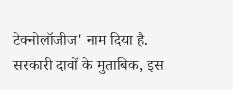टेक्नोलॉजीज' नाम दिया है. सरकारी दावों के मुताबिक, इस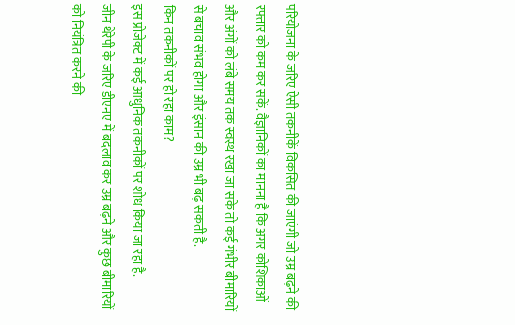परियोजना के जरिए ऐसी तकनीकें विकसित की जाएंगी जो उम्र बढ़ने की रफ्तार को कम कर सकें. वैज्ञानिकों का मानना है कि अगर कोशिकाओं और अंगों को लंबे समय तक स्वस्थ रखा जा सके तो कई गंभीर बीमारियों से बचाव संभव होगा और इंसान की उम्र भी बढ़ सकती है.
किन तकनीकों पर हो रहा काम?
इस प्रोजेक्ट में कई आधुनिक तकनीकों पर शोध किया जा रहा है.
जीन थेरेपी के जरिए डीएनए में बदलाव कर उम्र बढ़ने और कुछ बीमारियों को नियंत्रित करने की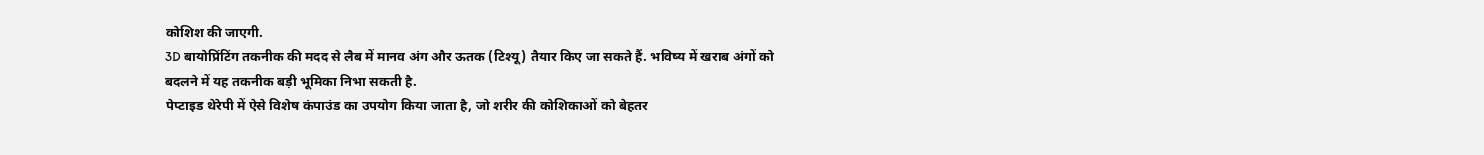कोशिश की जाएगी.
3D बायोप्रिंटिंग तकनीक की मदद से लैब में मानव अंग और ऊतक (टिश्यू) तैयार किए जा सकते हैं. भविष्य में खराब अंगों को बदलने में यह तकनीक बड़ी भूमिका निभा सकती है.
पेप्टाइड थेरेपी में ऐसे विशेष कंपाउंड का उपयोग किया जाता है, जो शरीर की कोशिकाओं को बेहतर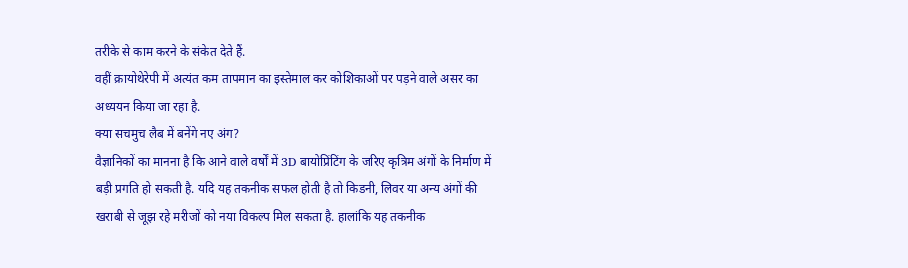तरीके से काम करने के संकेत देते हैं.
वहीं क्रायोथेरेपी में अत्यंत कम तापमान का इस्तेमाल कर कोशिकाओं पर पड़ने वाले असर का अध्ययन किया जा रहा है.
क्या सचमुच लैब में बनेंगे नए अंग?
वैज्ञानिकों का मानना है कि आने वाले वर्षों में 3D बायोप्रिंटिंग के जरिए कृत्रिम अंगों के निर्माण में बड़ी प्रगति हो सकती है. यदि यह तकनीक सफल होती है तो किडनी, लिवर या अन्य अंगों की खराबी से जूझ रहे मरीजों को नया विकल्प मिल सकता है. हालांकि यह तकनीक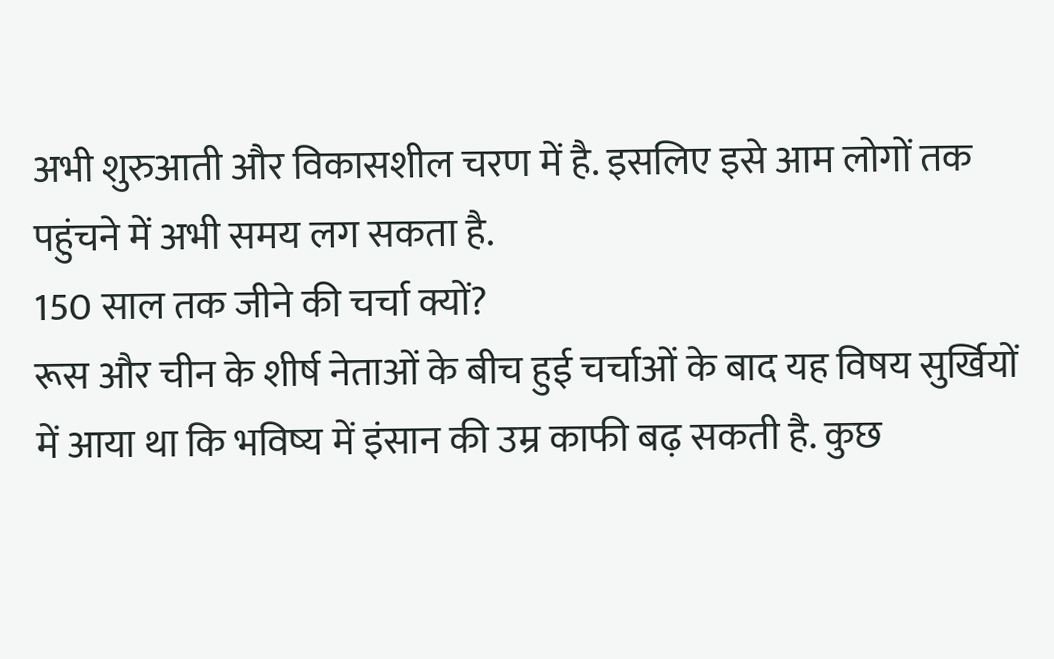अभी शुरुआती और विकासशील चरण में है. इसलिए इसे आम लोगों तक पहुंचने में अभी समय लग सकता है.
150 साल तक जीने की चर्चा क्यों?
रूस और चीन के शीर्ष नेताओं के बीच हुई चर्चाओं के बाद यह विषय सुर्खियों में आया था कि भविष्य में इंसान की उम्र काफी बढ़ सकती है. कुछ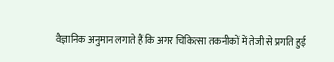वैज्ञानिक अनुमान लगाते हैं कि अगर चिकित्सा तकनीकों में तेजी से प्रगति हुई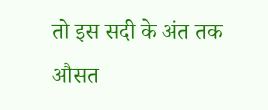तो इस सदी के अंत तक औसत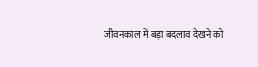जीवनकाल में बड़ा बदलाव देखने को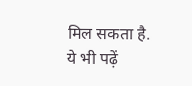मिल सकता है.
ये भी पढ़ें